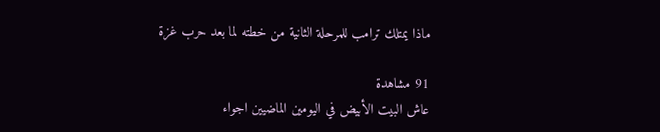ماذا يمتلك ترامب للمرحلة الثانية من خطته لما بعد حرب غزة

91 مشاهدة
عاش البيت الأبيض في اليومين الماضيين اجواء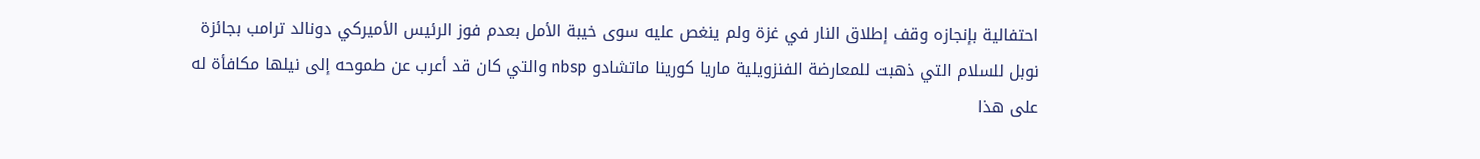احتفالية بإنجازه وقف إطلاق النار في غزة ولم ينغص عليه سوى خيبة الأمل بعدم فوز الرئيس الأميركي دونالد ترامب بجائزة نوبل للسلام التي ذهبت للمعارضة الفنزويلية ماريا كورينا ماتشادو nbsp والتي كان قد أعرب عن طموحه إلى نيلها مكافأة له على هذا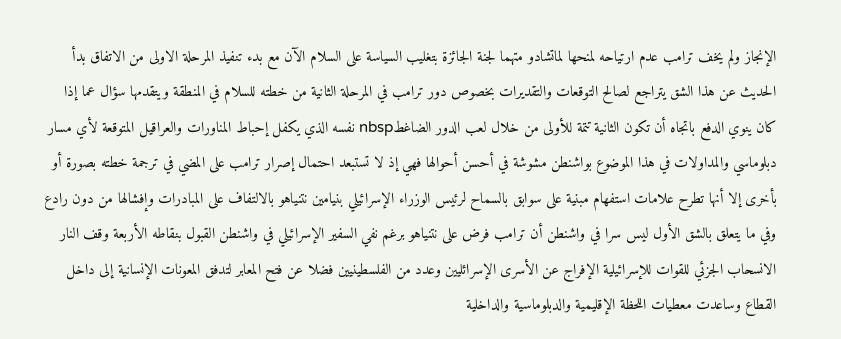الإنجاز ولم يخف ترامب عدم ارتياحه لمنحها لماتشادو متهما لجنة الجائزة بتغليب السياسة على السلام الآن مع بدء تنفيذ المرحلة الاولى من الاتفاق بدأ الحديث عن هذا الشق يتراجع لصالح التوقعات والتقديرات بخصوص دور ترامب في المرحلة الثانية من خطته للسلام في المنطقة ويتقدمها سؤال عما إذا كان ينوي الدفع باتجاه أن تكون الثانية تتمة للأولى من خلال لعب الدور الضاغطnbsp نفسه الذي يكفل إحباط المناورات والعراقيل المتوقعة لأي مسار دبلوماسي والمداولات في هذا الموضوع بواشنطن مشوشة في أحسن أحوالها فهي إذ لا تستبعد احتمال إصرار ترامب على المضي في ترجمة خطته بصورة أو بأخرى إلا أنها تطرح علامات استفهام مبنية على سوابق بالسماح لرئيس الوزراء الإسرائيلي بنيامين نتنياهو بالالتفاف على المبادرات وإفشالها من دون رادع وفي ما يتعلق بالشق الأول ليس سرا في واشنطن أن ترامب فرض على نتنياهو برغم نفي السفير الإسرائيلي في واشنطن القبول بنقاطه الأربعة وقف النار الانسحاب الجزئي للقوات للإسرائيلية الإفراج عن الأسرى الإسرائليين وعدد من الفلسطينيين فضلا عن فتح المعابر لتدفق المعونات الإنسانية إلى داخل القطاع وساعدت معطيات اللحظة الإقليمية والدبلوماسية والداخلية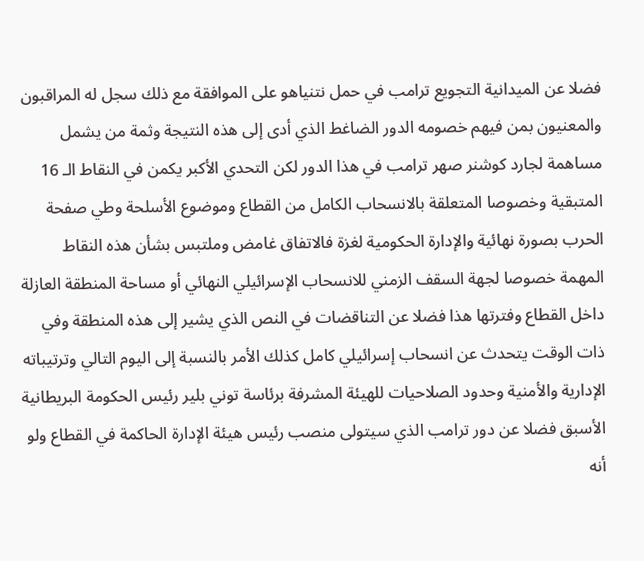فضلا عن الميدانية التجويع ترامب في حمل نتنياهو على الموافقة مع ذلك سجل له المراقبون والمعنيون بمن فيهم خصومه الدور الضاغط الذي أدى إلى هذه النتيجة وثمة من يشمل مساهمة لجارد كوشنر صهر ترامب في هذا الدور لكن التحدي الأكبر يكمن في النقاط الـ 16 المتبقية وخصوصا المتعلقة بالانسحاب الكامل من القطاع وموضوع الأسلحة وطي صفحة الحرب بصورة نهائية والإدارة الحكومية لغزة فالاتفاق غامض وملتبس بشأن هذه النقاط المهمة خصوصا لجهة السقف الزمني للانسحاب الإسرائيلي النهائي أو مساحة المنطقة العازلة داخل القطاع وفترتها هذا فضلا عن التناقضات في النص الذي يشير إلى هذه المنطقة وفي ذات الوقت يتحدث عن انسحاب إسرائيلي كامل كذلك الأمر بالنسبة إلى اليوم التالي وترتيباته الإدارية والأمنية وحدود الصلاحيات للهيئة المشرفة برئاسة توني بلير رئيس الحكومة البريطانية الأسبق فضلا عن دور ترامب الذي سيتولى منصب رئيس هيئة الإدارة الحاكمة في القطاع ولو أنه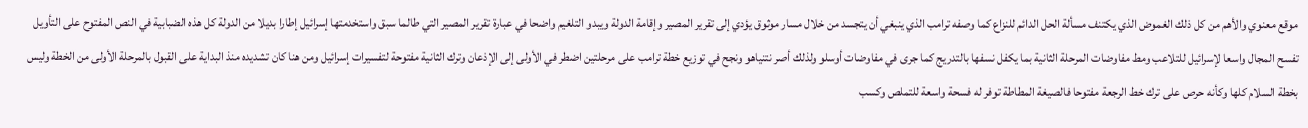موقع معنوي والأهم من كل ذلك الغموض الذي يكتنف مسألة الحل الدائم للنزاع كما وصفه ترامب الذي ينبغي أن يتجسد من خلال مسار موثوق يؤدي إلى تقرير المصير وإقامة الدولة ويبدو التلغيم واضحا في عبارة تقرير المصير التي طالما سبق واستخدمتها إسرائيل إطارا بديلا من الدولة كل هذه الضبابية في النص المفتوح على التأويل تفسح المجال واسعا لإسرائيل للتلاعب ومط مفاوضات المرحلة الثانية بما يكفل نسفها بالتدريج كما جرى في مفاوضات أوسلو ولذلك أصر نتنياهو ونجح في توزيع خطة ترامب على مرحلتين اضطر في الأولى إلى الإذعان وترك الثانية مفتوحة لتفسيرات إسرائيل ومن هنا كان تشديده منذ البداية على القبول بالمرحلة الأولى من الخطة وليس بخطة السلام كلها وكأنه حرص على ترك خط الرجعة مفتوحا فالصيغة المطاطة توفر له فسحة واسعة للتملص وكسب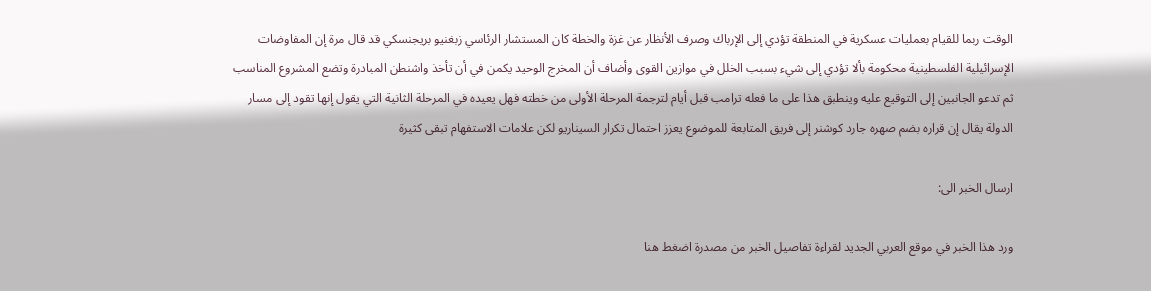الوقت ربما للقيام بعمليات عسكرية في المنطقة تؤدي إلى الإرباك وصرف الأنظار عن غزة والخطة كان المستشار الرئاسي زبغنيو بريجنسكي قد قال مرة إن المفاوضات الإسرائيلية الفلسطينية محكومة بألا تؤدي إلى شيء بسبب الخلل في موازين القوى وأضاف أن المخرج الوحيد يكمن في أن تأخذ واشنطن المبادرة وتضع المشروع المناسب ثم تدعو الجانبين إلى التوقيع عليه وينطبق هذا على ما فعله ترامب قبل أيام لترجمة المرحلة الأولى من خطته فهل يعيده في المرحلة الثانية التي يقول إنها تقود إلى مسار الدولة يقال إن قراره بضم صهره جارد كوشنر إلى فريق المتابعة للموضوع يعزز احتمال تكرار السيناريو لكن علامات الاستفهام تبقى كثيرة

ارسال الخبر الى:

ورد هذا الخبر في موقع العربي الجديد لقراءة تفاصيل الخبر من مصدرة اضغط هنا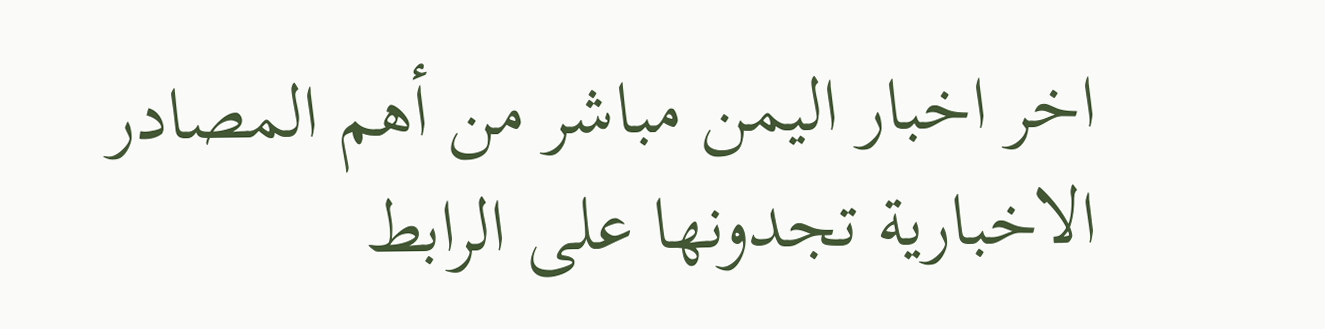اخر اخبار اليمن مباشر من أهم المصادر الاخبارية تجدونها على الرابط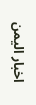اخبار اليمن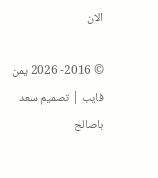الان

© 2016- 2026 يمن فايب | تصميم سعد باصالح